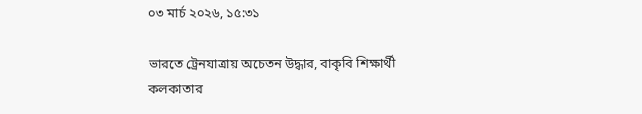০৩ মার্চ ২০২৬, ১৫:৩১

ভারতে ট্রেনযাত্রায় অচেতন উদ্ধার, বাকৃবি শিক্ষার্থী কলকাতার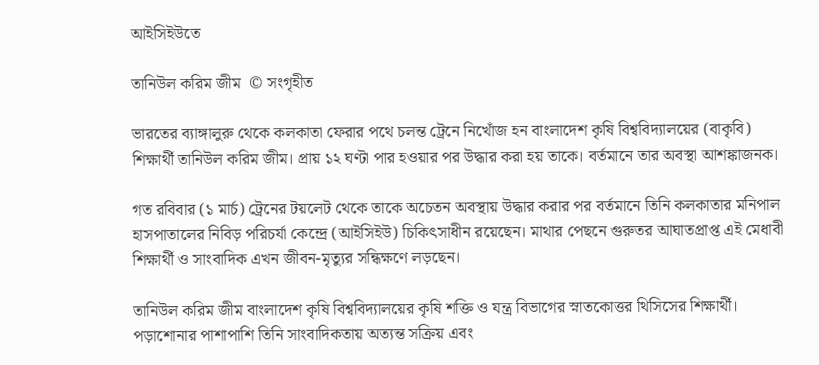আইসিইউতে

তানিউল করিম জীম  © সংগৃহীত

ভারতের ব্যাঙ্গালুরু থেকে কলকাতা ফেরার পথে চলন্ত ট্রেনে নিখোঁজ হন বাংলাদেশ কৃষি বিশ্ববিদ্যালয়ের (বাকৃবি) শিক্ষার্থী তানিউল করিম জীম। প্রায় ১২ ঘণ্টা পার হওয়ার পর উদ্ধার করা হয় তাকে। বর্তমানে তার অবস্থা আশঙ্কাজনক।

গত রবিবার (১ মার্চ) ট্রেনের টয়লেট থেকে তাকে অচেতন অবস্থায় উদ্ধার করার পর বর্তমানে তিনি কলকাতার মনিপাল হাসপাতালের নিবিড় পরিচর্যা কেন্দ্রে (আইসিইউ) চিকিৎসাধীন রয়েছেন। মাথার পেছনে গুরুতর আঘাতপ্রাপ্ত এই মেধাবী শিক্ষার্থী ও সাংবাদিক এখন জীবন-মৃত্যুর সন্ধিক্ষণে লড়ছেন।

তানিউল করিম জীম বাংলাদেশ কৃষি বিশ্ববিদ্যালয়ের কৃষি শক্তি ও যন্ত্র বিভাগের স্নাতকোত্তর থিসিসের শিক্ষার্থী। পড়াশোনার পাশাপাশি তিনি সাংবাদিকতায় অত্যন্ত সক্রিয় এবং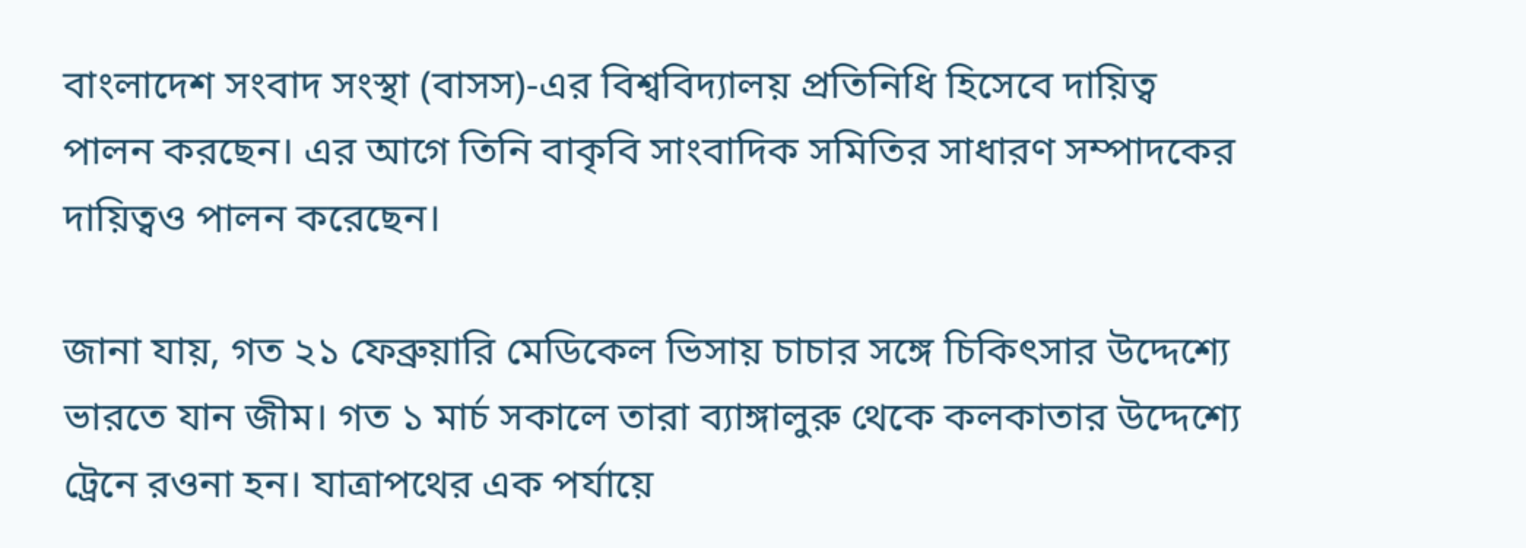বাংলাদেশ সংবাদ সংস্থা (বাসস)-এর বিশ্ববিদ্যালয় প্রতিনিধি হিসেবে দায়িত্ব পালন করছেন। এর আগে তিনি বাকৃবি সাংবাদিক সমিতির সাধারণ সম্পাদকের দায়িত্বও পালন করেছেন।

জানা যায়, গত ২১ ফেব্রুয়ারি মেডিকেল ভিসায় চাচার সঙ্গে চিকিৎসার উদ্দেশ্যে ভারতে যান জীম। গত ১ মার্চ সকালে তারা ব্যাঙ্গালুরু থেকে কলকাতার উদ্দেশ্যে ট্রেনে রওনা হন। যাত্রাপথের এক পর্যায়ে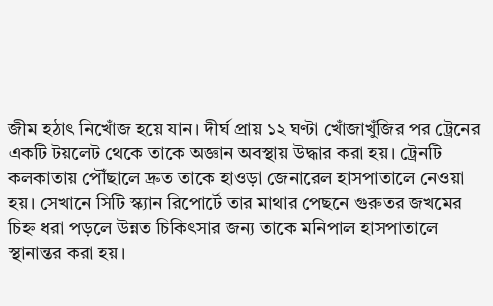জীম হঠাৎ নিখোঁজ হয়ে যান। দীর্ঘ প্রায় ১২ ঘণ্টা খোঁজাখুঁজির পর ট্রেনের একটি টয়লেট থেকে তাকে অজ্ঞান অবস্থায় উদ্ধার করা হয়। ট্রেনটি কলকাতায় পৌঁছালে দ্রুত তাকে হাওড়া জেনারেল হাসপাতালে নেওয়া হয়। সেখানে সিটি স্ক্যান রিপোর্টে তার মাথার পেছনে গুরুতর জখমের চিহ্ন ধরা পড়লে উন্নত চিকিৎসার জন্য তাকে মনিপাল হাসপাতালে স্থানান্তর করা হয়।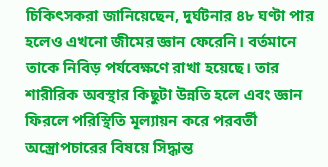চিকিৎসকরা জানিয়েছেন, দুর্ঘটনার ৪৮ ঘণ্টা পার হলেও এখনো জীমের জ্ঞান ফেরেনি। বর্তমানে তাকে নিবিড় পর্যবেক্ষণে রাখা হয়েছে। তার শারীরিক অবস্থার কিছুটা উন্নতি হলে এবং জ্ঞান ফিরলে পরিস্থিতি মূল্যায়ন করে পরবর্তী অস্ত্রোপচারের বিষয়ে সিদ্ধান্ত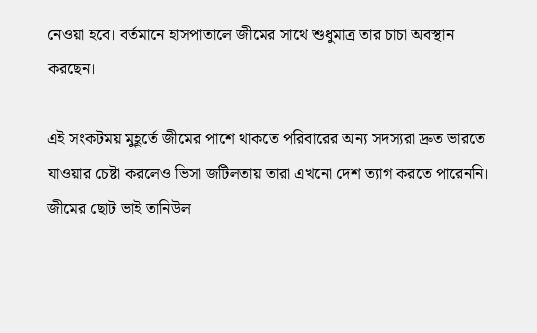নেওয়া হবে। বর্তমানে হাসপাতালে জীমের সাথে শুধুমাত্র তার চাচা অবস্থান করছেন।

এই সংকটময় মুহূর্তে জীমের পাশে থাকতে পরিবারের অন্য সদস্যরা দ্রুত ভারতে যাওয়ার চেষ্টা করলেও ভিসা জটিলতায় তারা এখনো দেশ ত্যাগ করতে পারেননি। জীমের ছোট ভাই তানিউল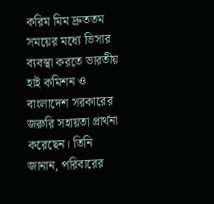করিম মিম দ্রুততম সময়ের মধ্যে ভিসার ব্যবস্থা করতে ভারতীয় হাই কমিশন ও বাংলাদেশ সরকারের জরুরি সহায়তা প্রার্থনা করেছেন। তিনি জানান, পরিবারের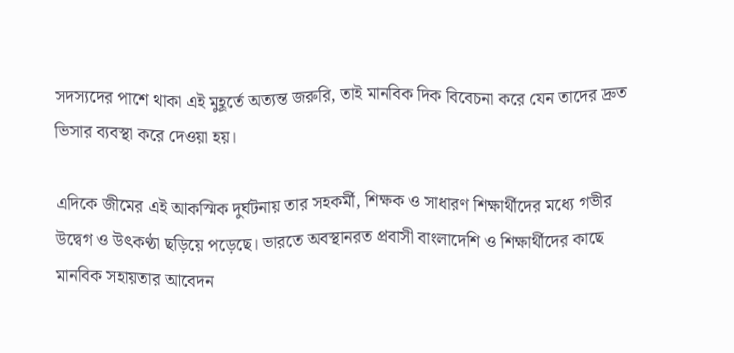সদস্যদের পাশে থাকা এই মুহূর্তে অত্যন্ত জরুরি, তাই মানবিক দিক বিবেচনা করে যেন তাদের দ্রুত ভিসার ব্যবস্থা করে দেওয়া হয়।

এদিকে জীমের এই আকস্মিক দুর্ঘটনায় তার সহকর্মী, শিক্ষক ও সাধারণ শিক্ষার্থীদের মধ্যে গভীর উদ্বেগ ও উৎকণ্ঠা ছড়িয়ে পড়েছে। ভারতে অবস্থানরত প্রবাসী বাংলাদেশি ও শিক্ষার্থীদের কাছে মানবিক সহায়তার আবেদন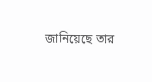জানিয়েছে তার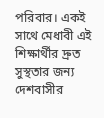পরিবার। একই সাথে মেধাবী এই শিক্ষার্থীর দ্রুত সুস্থতার জন্য দেশবাসীর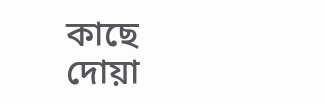কাছে দোয়া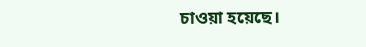চাওয়া হয়েছে।